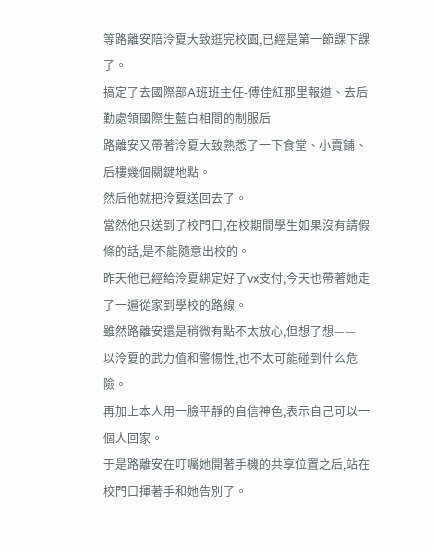等路離安陪泠夏大致逛完校園,已經是第一節課下課了。
搞定了去國際部A班班主任-傅佳紅那里報道、去后勤處領國際生藍白相間的制服后
路離安又帶著泠夏大致熟悉了一下食堂、小賣鋪、后樓幾個關鍵地點。
然后他就把泠夏送回去了。
當然他只送到了校門口,在校期間學生如果沒有請假條的話,是不能隨意出校的。
昨天他已經給泠夏綁定好了vx支付,今天也帶著她走了一遍從家到學校的路線。
雖然路離安還是稍微有點不太放心,但想了想——
以泠夏的武力值和警惕性,也不太可能碰到什么危險。
再加上本人用一臉平靜的自信神色,表示自己可以一個人回家。
于是路離安在叮囑她開著手機的共享位置之后,站在校門口揮著手和她告別了。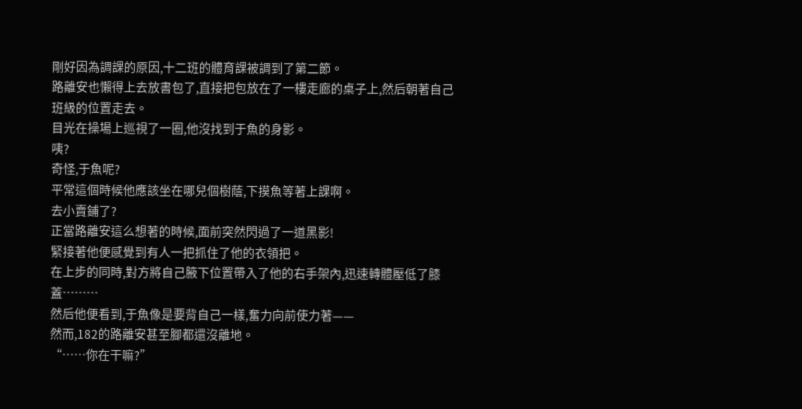剛好因為調課的原因,十二班的體育課被調到了第二節。
路離安也懶得上去放書包了,直接把包放在了一樓走廊的桌子上,然后朝著自己班級的位置走去。
目光在操場上巡視了一圈,他沒找到于魚的身影。
咦?
奇怪,于魚呢?
平常這個時候他應該坐在哪兒個樹蔭,下摸魚等著上課啊。
去小賣鋪了?
正當路離安這么想著的時候,面前突然閃過了一道黑影!
緊接著他便感覺到有人一把抓住了他的衣領把。
在上步的同時,對方將自己腋下位置帶入了他的右手架內,迅速轉體壓低了膝蓋………
然后他便看到,于魚像是要背自己一樣,奮力向前使力著——
然而,182的路離安甚至腳都還沒離地。
“……你在干嘛?”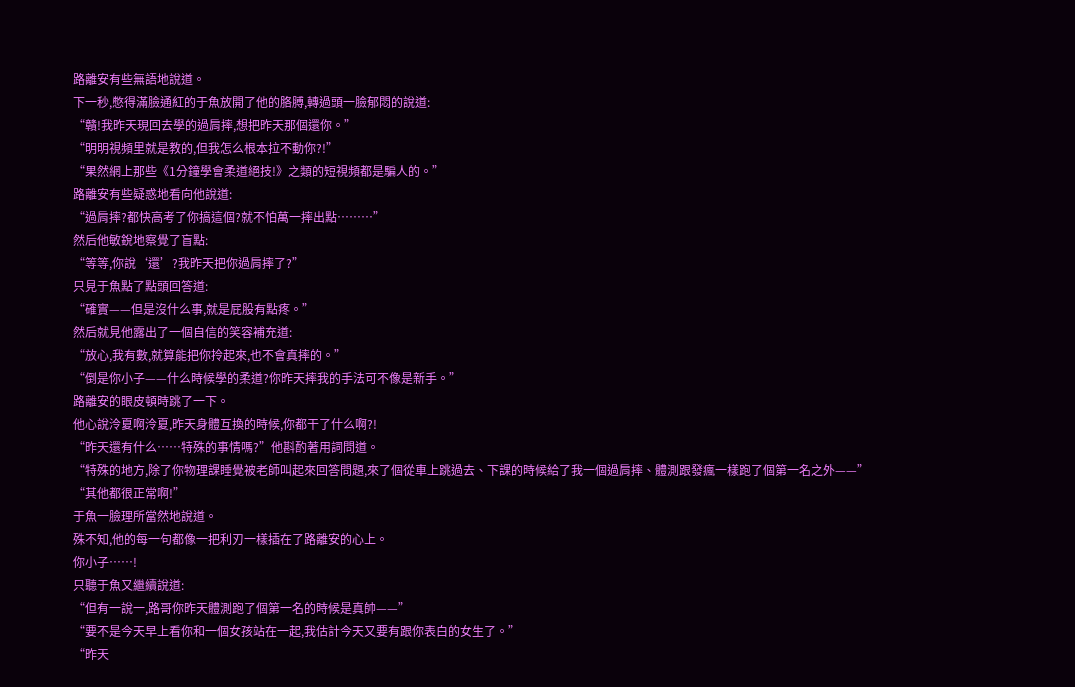路離安有些無語地說道。
下一秒,憋得滿臉通紅的于魚放開了他的胳膊,轉過頭一臉郁悶的說道:
“贛!我昨天現回去學的過肩摔,想把昨天那個還你。”
“明明視頻里就是教的,但我怎么根本拉不動你?!”
“果然網上那些《1分鐘學會柔道絕技!》之類的短視頻都是騙人的。”
路離安有些疑惑地看向他說道:
“過肩摔?都快高考了你搞這個?就不怕萬一摔出點………”
然后他敏銳地察覺了盲點:
“等等,你說‘還’?我昨天把你過肩摔了?”
只見于魚點了點頭回答道:
“確實——但是沒什么事,就是屁股有點疼。”
然后就見他露出了一個自信的笑容補充道:
“放心,我有數,就算能把你拎起來,也不會真摔的。”
“倒是你小子——什么時候學的柔道?你昨天摔我的手法可不像是新手。”
路離安的眼皮頓時跳了一下。
他心說泠夏啊泠夏,昨天身體互換的時候,你都干了什么啊?!
“昨天還有什么……特殊的事情嗎?”他斟酌著用詞問道。
“特殊的地方,除了你物理課睡覺被老師叫起來回答問題,來了個從車上跳過去、下課的時候給了我一個過肩摔、體測跟發瘋一樣跑了個第一名之外——”
“其他都很正常啊!”
于魚一臉理所當然地說道。
殊不知,他的每一句都像一把利刃一樣插在了路離安的心上。
你小子……!
只聽于魚又繼續說道:
“但有一說一,路哥你昨天體測跑了個第一名的時候是真帥——”
“要不是今天早上看你和一個女孩站在一起,我估計今天又要有跟你表白的女生了。”
“昨天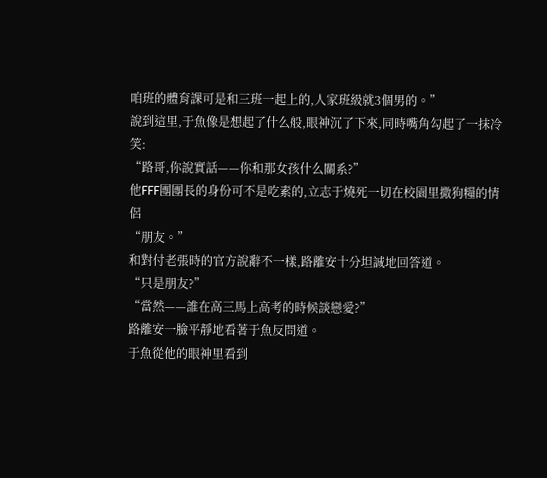咱班的體育課可是和三班一起上的,人家班級就3個男的。”
說到這里,于魚像是想起了什么般,眼神沉了下來,同時嘴角勾起了一抹冷笑:
“路哥,你說實話——你和那女孩什么關系?”
他FFF團團長的身份可不是吃素的,立志于燒死一切在校園里撒狗糧的情侶
“朋友。”
和對付老張時的官方說辭不一樣,路離安十分坦誠地回答道。
“只是朋友?”
“當然——誰在高三馬上高考的時候談戀愛?”
路離安一臉平靜地看著于魚反問道。
于魚從他的眼神里看到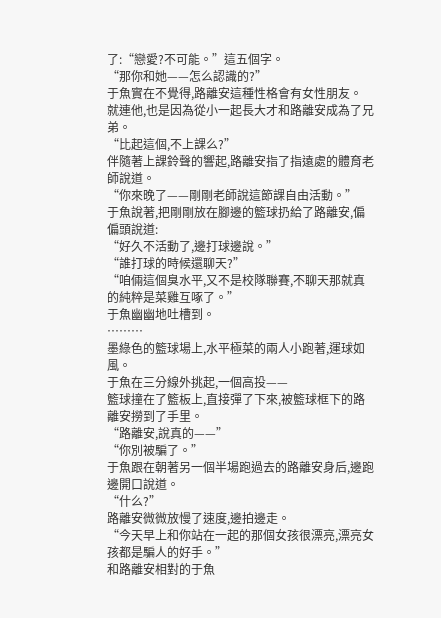了:“戀愛?不可能。”這五個字。
“那你和她——怎么認識的?”
于魚實在不覺得,路離安這種性格會有女性朋友。
就連他,也是因為從小一起長大才和路離安成為了兄弟。
“比起這個,不上課么?”
伴隨著上課鈴聲的響起,路離安指了指遠處的體育老師說道。
“你來晚了——剛剛老師說這節課自由活動。”
于魚說著,把剛剛放在腳邊的籃球扔給了路離安,偏偏頭說道:
“好久不活動了,邊打球邊說。”
“誰打球的時候還聊天?”
“咱倆這個臭水平,又不是校隊聯賽,不聊天那就真的純粹是菜雞互啄了。”
于魚幽幽地吐槽到。
………
墨綠色的籃球場上,水平極菜的兩人小跑著,運球如風。
于魚在三分線外挑起,一個高投——
籃球撞在了籃板上,直接彈了下來,被籃球框下的路離安撈到了手里。
“路離安,說真的——”
“你別被騙了。”
于魚跟在朝著另一個半場跑過去的路離安身后,邊跑邊開口說道。
“什么?”
路離安微微放慢了速度,邊拍邊走。
“今天早上和你站在一起的那個女孩很漂亮,漂亮女孩都是騙人的好手。”
和路離安相對的于魚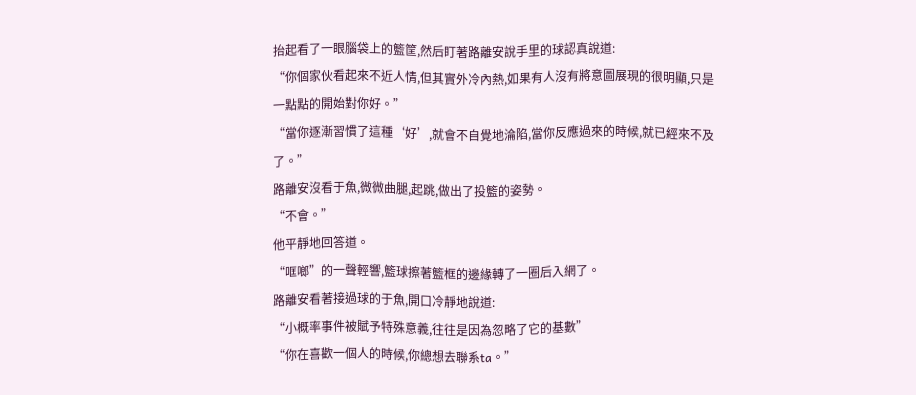抬起看了一眼腦袋上的籃筐,然后盯著路離安說手里的球認真說道:
“你個家伙看起來不近人情,但其實外冷內熱,如果有人沒有將意圖展現的很明顯,只是一點點的開始對你好。”
“當你逐漸習慣了這種‘好’,就會不自覺地淪陷,當你反應過來的時候,就已經來不及了。”
路離安沒看于魚,微微曲腿,起跳,做出了投籃的姿勢。
“不會。”
他平靜地回答道。
“哐啷”的一聲輕響,籃球擦著籃框的邊緣轉了一圈后入網了。
路離安看著接過球的于魚,開口冷靜地說道:
“小概率事件被賦予特殊意義,往往是因為忽略了它的基數”
“你在喜歡一個人的時候,你總想去聯系ta。”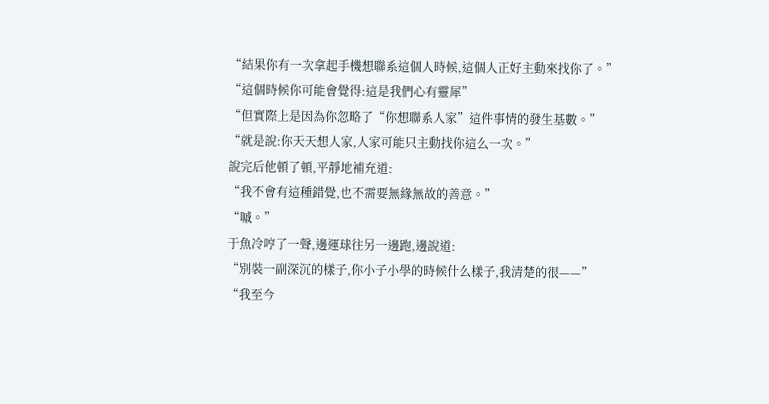“結果你有一次拿起手機想聯系這個人時候,這個人正好主動來找你了。”
“這個時候你可能會覺得:這是我們心有靈犀”
“但實際上是因為你忽略了“你想聯系人家”這件事情的發生基數。”
“就是說:你天天想人家,人家可能只主動找你這么一次。”
說完后他頓了頓,平靜地補充道:
“我不會有這種錯覺,也不需要無緣無故的善意。”
“嘁。”
于魚冷哼了一聲,邊運球往另一邊跑,邊說道:
“別裝一副深沉的樣子,你小子小學的時候什么樣子,我清楚的很——”
“我至今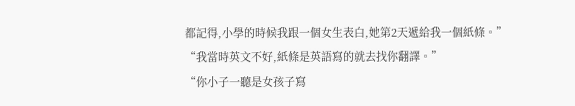都記得,小學的時候我跟一個女生表白,她第2天遞給我一個紙條。”
“我當時英文不好,紙條是英語寫的就去找你翻譯。”
“你小子一聽是女孩子寫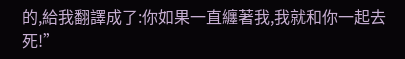的,給我翻譯成了:你如果一直纏著我,我就和你一起去死!”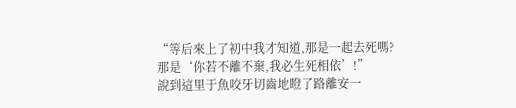“等后來上了初中我才知道,那是一起去死嗎?那是‘你若不離不棄,我必生死相依’!”
說到這里于魚咬牙切齒地瞪了路離安一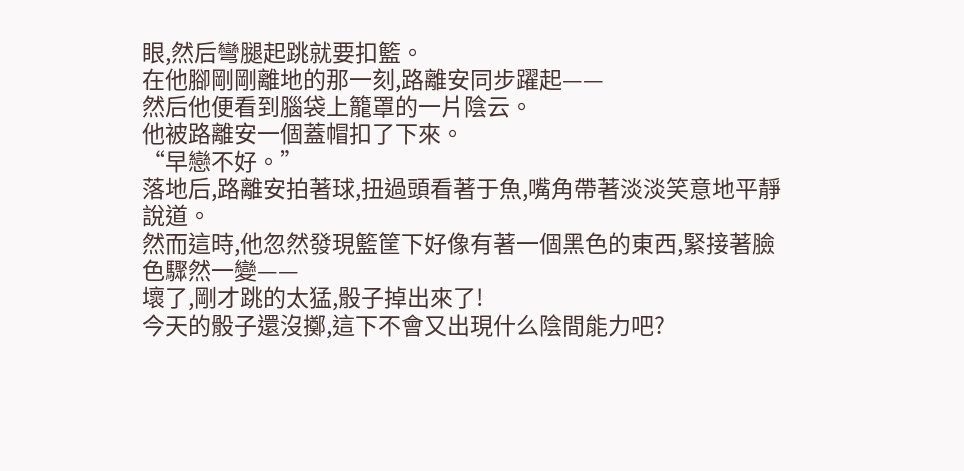眼,然后彎腿起跳就要扣籃。
在他腳剛剛離地的那一刻,路離安同步躍起——
然后他便看到腦袋上籠罩的一片陰云。
他被路離安一個蓋帽扣了下來。
“早戀不好。”
落地后,路離安拍著球,扭過頭看著于魚,嘴角帶著淡淡笑意地平靜說道。
然而這時,他忽然發現籃筐下好像有著一個黑色的東西,緊接著臉色驟然一變——
壞了,剛才跳的太猛,骰子掉出來了!
今天的骰子還沒擲,這下不會又出現什么陰間能力吧?